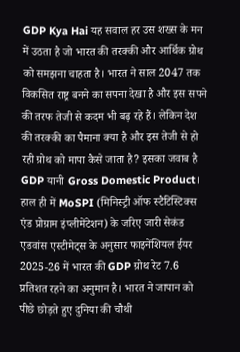GDP Kya Hai यह सवाल हर उस शख्स के मन में उठता है जो भारत की तरक्की और आर्थिक ग्रोथ को समझना चाहता है। भारत ने साल 2047 तक विकसित राष्ट्र बनने का सपना देखा है और इस सपने की तरफ तेजी से कदम भी बढ़ रहे हैं। लेकिन देश की तरक्की का पैमाना क्या है और इस तेजी से हो रही ग्रोथ को मापा कैसे जाता है? इसका जवाब है GDP यानी Gross Domestic Product। हाल ही में MoSPI (मिनिस्ट्री ऑफ स्टैटिस्टिक्स एंड प्रोग्राम इंप्लीमेंटेशन) के जरिए जारी सेकंड एडवांस एस्टीमेट्स के अनुसार फाइनेंशियल ईयर 2025-26 में भारत की GDP ग्रोथ रेट 7.6 प्रतिशत रहने का अनुमान है। भारत ने जापान को पीछे छोड़ते हुए दुनिया की चौथी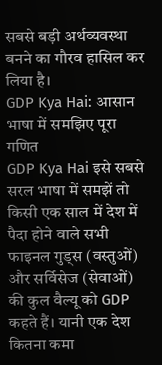सबसे बड़ी अर्थव्यवस्था बनने का गौरव हासिल कर लिया है।
GDP Kya Hai: आसान भाषा में समझिए पूरा गणित
GDP Kya Hai इसे सबसे सरल भाषा में समझें तो किसी एक साल में देश में पैदा होने वाले सभी फाइनल गुड्स (वस्तुओं) और सर्विसेज (सेवाओं) की कुल वैल्यू को GDP कहते हैं। यानी एक देश कितना कमा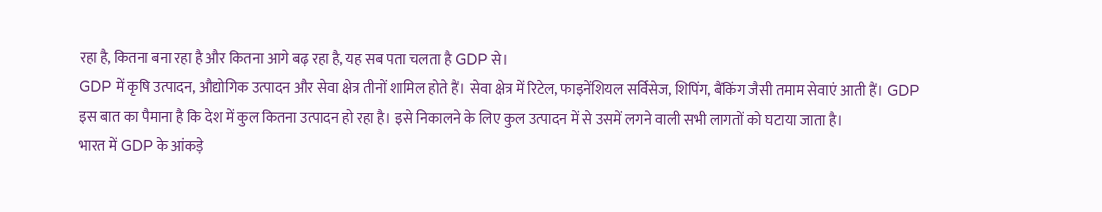रहा है, कितना बना रहा है और कितना आगे बढ़ रहा है, यह सब पता चलता है GDP से।
GDP में कृषि उत्पादन, औद्योगिक उत्पादन और सेवा क्षेत्र तीनों शामिल होते हैं। सेवा क्षेत्र में रिटेल, फाइनेंशियल सर्विसेज, शिपिंग, बैंकिंग जैसी तमाम सेवाएं आती हैं। GDP इस बात का पैमाना है कि देश में कुल कितना उत्पादन हो रहा है। इसे निकालने के लिए कुल उत्पादन में से उसमें लगने वाली सभी लागतों को घटाया जाता है।
भारत में GDP के आंकड़े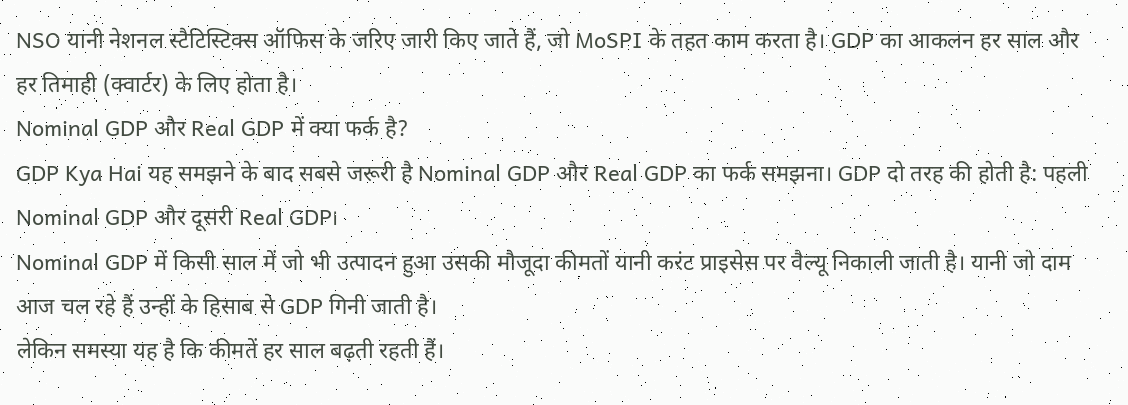NSO यानी नेशनल स्टैटिस्टिक्स ऑफिस के जरिए जारी किए जाते हैं, जो MoSPI के तहत काम करता है। GDP का आकलन हर साल और हर तिमाही (क्वार्टर) के लिए होता है।
Nominal GDP और Real GDP में क्या फर्क है?
GDP Kya Hai यह समझने के बाद सबसे जरूरी है Nominal GDP और Real GDP का फर्क समझना। GDP दो तरह की होती है: पहली Nominal GDP और दूसरी Real GDP।
Nominal GDP में किसी साल में जो भी उत्पादन हुआ उसकी मौजूदा कीमतों यानी करंट प्राइसेस पर वैल्यू निकाली जाती है। यानी जो दाम आज चल रहे हैं उन्हीं के हिसाब से GDP गिनी जाती है।
लेकिन समस्या यह है कि कीमतें हर साल बढ़ती रहती हैं।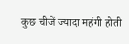कुछ चीजें ज्यादा महंगी होती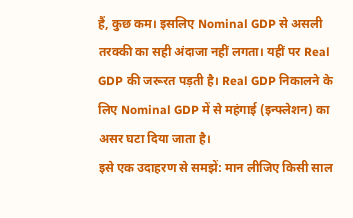हैं, कुछ कम। इसलिए Nominal GDP से असली तरक्की का सही अंदाजा नहीं लगता। यहीं पर Real GDP की जरूरत पड़ती है। Real GDP निकालने के लिए Nominal GDP में से महंगाई (इन्फ्लेशन) का असर घटा दिया जाता है।
इसे एक उदाहरण से समझें: मान लीजिए किसी साल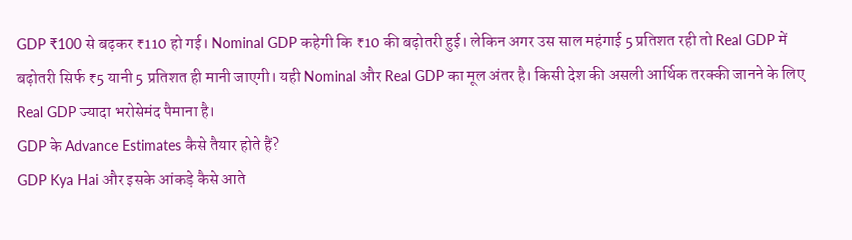GDP ₹100 से बढ़कर ₹110 हो गई। Nominal GDP कहेगी कि ₹10 की बढ़ोतरी हुई। लेकिन अगर उस साल महंगाई 5 प्रतिशत रही तो Real GDP में बढ़ोतरी सिर्फ ₹5 यानी 5 प्रतिशत ही मानी जाएगी। यही Nominal और Real GDP का मूल अंतर है। किसी देश की असली आर्थिक तरक्की जानने के लिए Real GDP ज्यादा भरोसेमंद पैमाना है।
GDP के Advance Estimates कैसे तैयार होते हैं?
GDP Kya Hai और इसके आंकड़े कैसे आते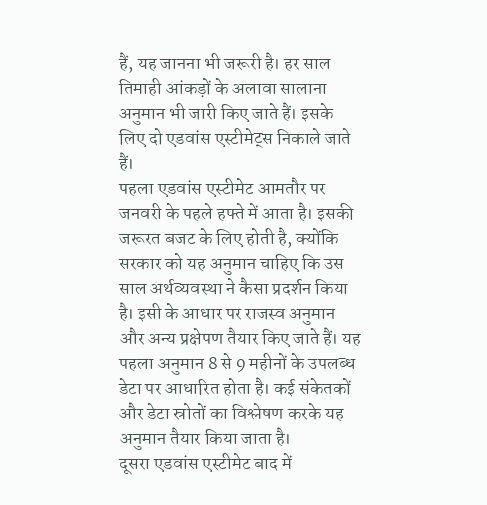हैं, यह जानना भी जरूरी है। हर साल तिमाही आंकड़ों के अलावा सालाना अनुमान भी जारी किए जाते हैं। इसके लिए दो एडवांस एस्टीमेट्स निकाले जाते हैं।
पहला एडवांस एस्टीमेट आमतौर पर जनवरी के पहले हफ्ते में आता है। इसकी जरूरत बजट के लिए होती है, क्योंकि सरकार को यह अनुमान चाहिए कि उस साल अर्थव्यवस्था ने कैसा प्रदर्शन किया है। इसी के आधार पर राजस्व अनुमान और अन्य प्रक्षेपण तैयार किए जाते हैं। यह पहला अनुमान 8 से 9 महीनों के उपलब्ध डेटा पर आधारित होता है। कई संकेतकों और डेटा स्रोतों का विश्लेषण करके यह अनुमान तैयार किया जाता है।
दूसरा एडवांस एस्टीमेट बाद में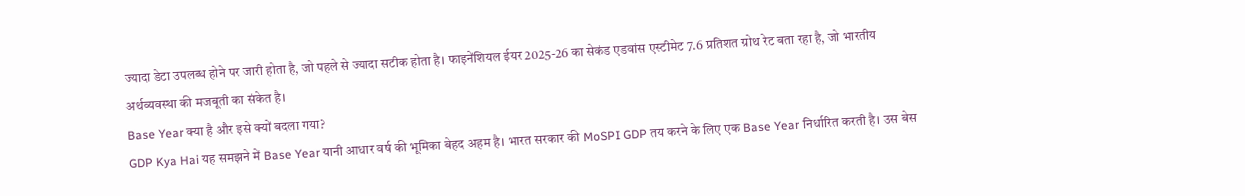ज्यादा डेटा उपलब्ध होने पर जारी होता है, जो पहले से ज्यादा सटीक होता है। फाइनेंशियल ईयर 2025-26 का सेकंड एडवांस एस्टीमेट 7.6 प्रतिशत ग्रोथ रेट बता रहा है, जो भारतीय अर्थव्यवस्था की मजबूती का संकेत है।
Base Year क्या है और इसे क्यों बदला गया?
GDP Kya Hai यह समझने में Base Year यानी आधार वर्ष की भूमिका बेहद अहम है। भारत सरकार की MoSPI GDP तय करने के लिए एक Base Year निर्धारित करती है। उस बेस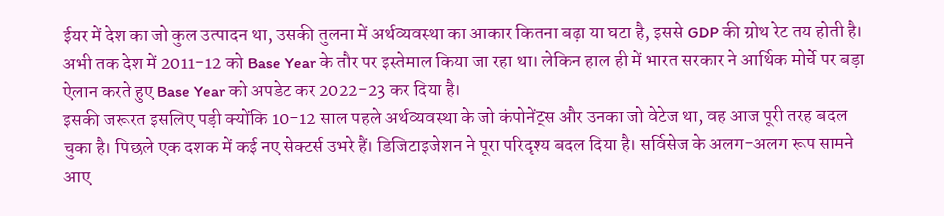ईयर में देश का जो कुल उत्पादन था, उसकी तुलना में अर्थव्यवस्था का आकार कितना बढ़ा या घटा है, इससे GDP की ग्रोथ रेट तय होती है।
अभी तक देश में 2011-12 को Base Year के तौर पर इस्तेमाल किया जा रहा था। लेकिन हाल ही में भारत सरकार ने आर्थिक मोर्चे पर बड़ा ऐलान करते हुए Base Year को अपडेट कर 2022-23 कर दिया है।
इसकी जरूरत इसलिए पड़ी क्योंकि 10-12 साल पहले अर्थव्यवस्था के जो कंपोनेंट्स और उनका जो वेटेज था, वह आज पूरी तरह बदल चुका है। पिछले एक दशक में कई नए सेक्टर्स उभरे हैं। डिजिटाइजेशन ने पूरा परिदृश्य बदल दिया है। सर्विसेज के अलग-अलग रूप सामने आए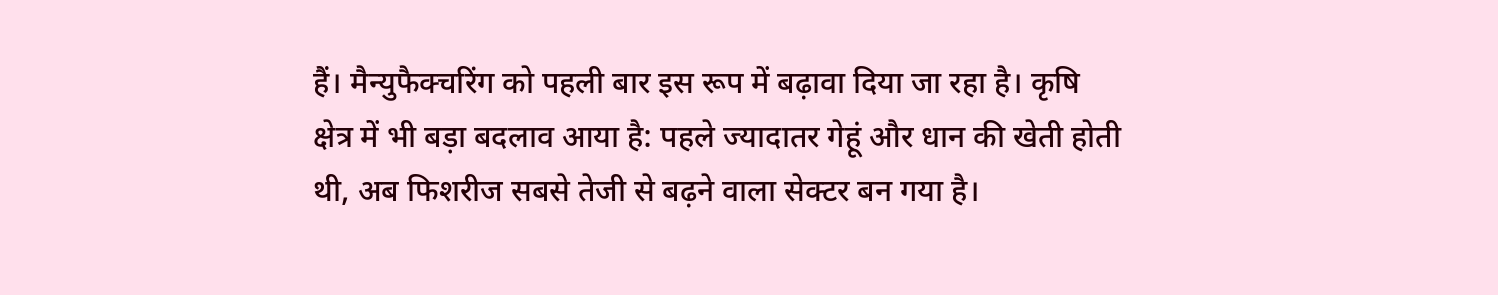हैं। मैन्युफैक्चरिंग को पहली बार इस रूप में बढ़ावा दिया जा रहा है। कृषि क्षेत्र में भी बड़ा बदलाव आया है: पहले ज्यादातर गेहूं और धान की खेती होती थी, अब फिशरीज सबसे तेजी से बढ़ने वाला सेक्टर बन गया है।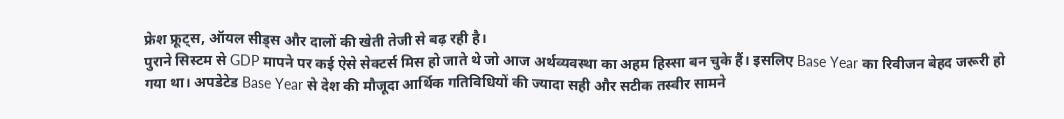फ्रेश फ्रूट्स, ऑयल सीड्स और दालों की खेती तेजी से बढ़ रही है।
पुराने सिस्टम से GDP मापने पर कई ऐसे सेक्टर्स मिस हो जाते थे जो आज अर्थव्यवस्था का अहम हिस्सा बन चुके हैं। इसलिए Base Year का रिवीजन बेहद जरूरी हो गया था। अपडेटेड Base Year से देश की मौजूदा आर्थिक गतिविधियों की ज्यादा सही और सटीक तस्वीर सामने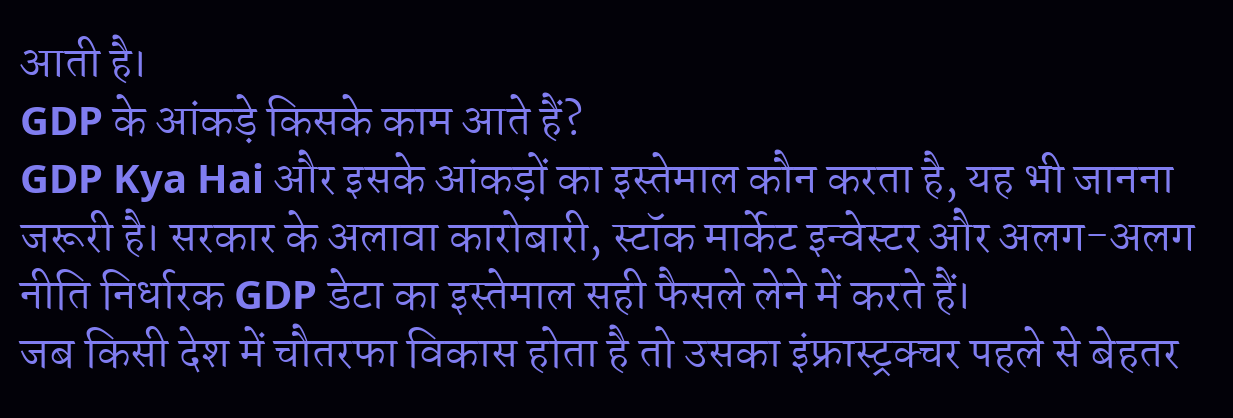आती है।
GDP के आंकड़े किसके काम आते हैं?
GDP Kya Hai और इसके आंकड़ों का इस्तेमाल कौन करता है, यह भी जानना जरूरी है। सरकार के अलावा कारोबारी, स्टॉक मार्केट इन्वेस्टर और अलग-अलग नीति निर्धारक GDP डेटा का इस्तेमाल सही फैसले लेने में करते हैं।
जब किसी देश में चौतरफा विकास होता है तो उसका इंफ्रास्ट्रक्चर पहले से बेहतर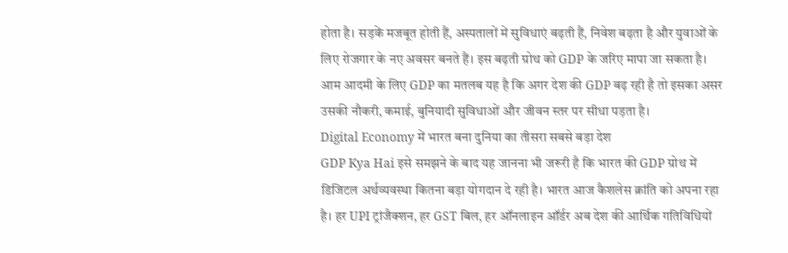होता है। सड़कें मजबूत होती हैं, अस्पतालों में सुविधाएं बढ़ती हैं, निवेश बढ़ता है और युवाओं के लिए रोजगार के नए अवसर बनते हैं। इस बढ़ती ग्रोथ को GDP के जरिए मापा जा सकता है। आम आदमी के लिए GDP का मतलब यह है कि अगर देश की GDP बढ़ रही है तो इसका असर उसकी नौकरी, कमाई, बुनियादी सुविधाओं और जीवन स्तर पर सीधा पड़ता है।
Digital Economy में भारत बना दुनिया का तीसरा सबसे बड़ा देश
GDP Kya Hai इसे समझने के बाद यह जानना भी जरूरी है कि भारत की GDP ग्रोथ में डिजिटल अर्थव्यवस्था कितना बड़ा योगदान दे रही है। भारत आज कैशलेस क्रांति को अपना रहा है। हर UPI ट्रांजैक्शन, हर GST बिल, हर ऑनलाइन ऑर्डर अब देश की आर्थिक गतिविधियों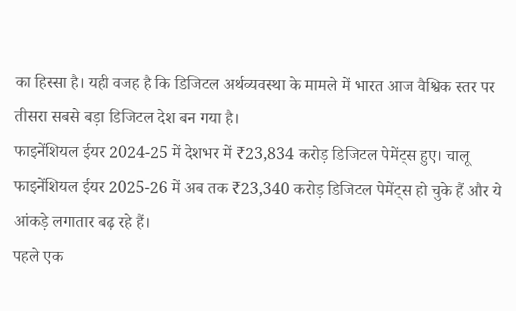का हिस्सा है। यही वजह है कि डिजिटल अर्थव्यवस्था के मामले में भारत आज वैश्विक स्तर पर तीसरा सबसे बड़ा डिजिटल देश बन गया है।
फाइनेंशियल ईयर 2024-25 में देशभर में ₹23,834 करोड़ डिजिटल पेमेंट्स हुए। चालू फाइनेंशियल ईयर 2025-26 में अब तक ₹23,340 करोड़ डिजिटल पेमेंट्स हो चुके हैं और ये आंकड़े लगातार बढ़ रहे हैं।
पहले एक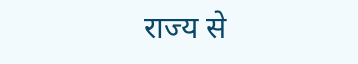राज्य से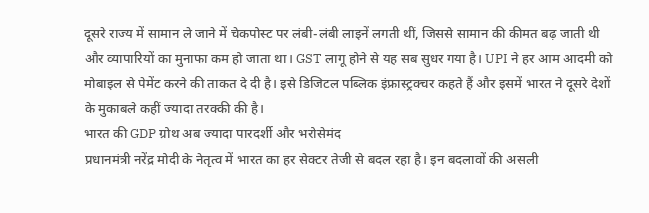दूसरे राज्य में सामान ले जाने में चेकपोस्ट पर लंबी-लंबी लाइनें लगती थीं, जिससे सामान की कीमत बढ़ जाती थी और व्यापारियों का मुनाफा कम हो जाता था। GST लागू होने से यह सब सुधर गया है। UPI ने हर आम आदमी को मोबाइल से पेमेंट करने की ताकत दे दी है। इसे डिजिटल पब्लिक इंफ्रास्ट्रक्चर कहते हैं और इसमें भारत ने दूसरे देशों के मुकाबले कहीं ज्यादा तरक्की की है।
भारत की GDP ग्रोथ अब ज्यादा पारदर्शी और भरोसेमंद
प्रधानमंत्री नरेंद्र मोदी के नेतृत्व में भारत का हर सेक्टर तेजी से बदल रहा है। इन बदलावों की असली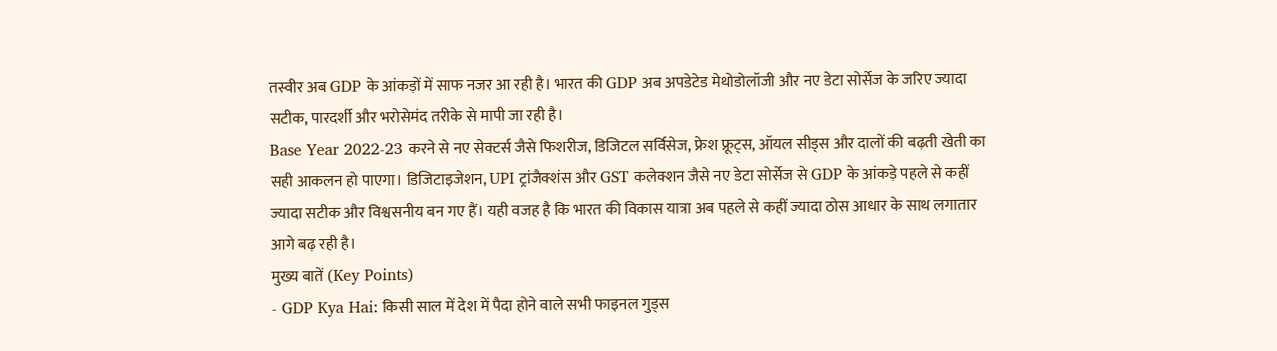तस्वीर अब GDP के आंकड़ों में साफ नजर आ रही है। भारत की GDP अब अपडेटेड मेथोडोलॉजी और नए डेटा सोर्सेज के जरिए ज्यादा सटीक, पारदर्शी और भरोसेमंद तरीके से मापी जा रही है।
Base Year 2022-23 करने से नए सेक्टर्स जैसे फिशरीज, डिजिटल सर्विसेज, फ्रेश फ्रूट्स, ऑयल सीड्स और दालों की बढ़ती खेती का सही आकलन हो पाएगा। डिजिटाइजेशन, UPI ट्रांजैक्शंस और GST कलेक्शन जैसे नए डेटा सोर्सेज से GDP के आंकड़े पहले से कहीं ज्यादा सटीक और विश्वसनीय बन गए हैं। यही वजह है कि भारत की विकास यात्रा अब पहले से कहीं ज्यादा ठोस आधार के साथ लगातार आगे बढ़ रही है।
मुख्य बातें (Key Points)
- GDP Kya Hai: किसी साल में देश में पैदा होने वाले सभी फाइनल गुड्स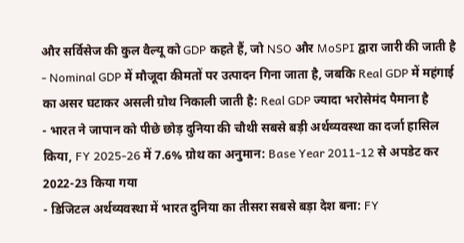और सर्विसेज की कुल वैल्यू को GDP कहते हैं, जो NSO और MoSPI द्वारा जारी की जाती है
- Nominal GDP में मौजूदा कीमतों पर उत्पादन गिना जाता है, जबकि Real GDP में महंगाई का असर घटाकर असली ग्रोथ निकाली जाती है: Real GDP ज्यादा भरोसेमंद पैमाना है
- भारत ने जापान को पीछे छोड़ दुनिया की चौथी सबसे बड़ी अर्थव्यवस्था का दर्जा हासिल किया, FY 2025-26 में 7.6% ग्रोथ का अनुमान: Base Year 2011-12 से अपडेट कर 2022-23 किया गया
- डिजिटल अर्थव्यवस्था में भारत दुनिया का तीसरा सबसे बड़ा देश बना: FY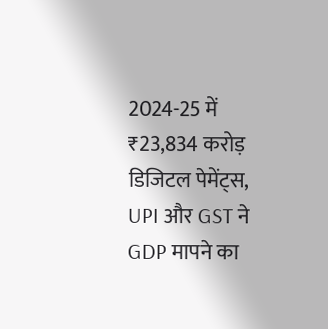2024-25 में ₹23,834 करोड़ डिजिटल पेमेंट्स, UPI और GST ने GDP मापने का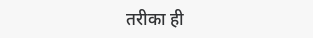तरीका ही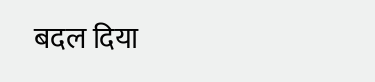बदल दिया